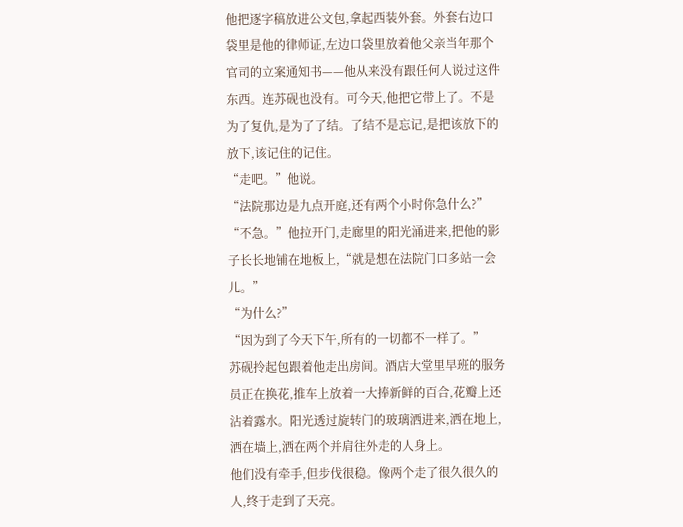他把逐字稿放进公文包,拿起西装外套。外套右边口袋里是他的律师证,左边口袋里放着他父亲当年那个官司的立案通知书——他从来没有跟任何人说过这件东西。连苏砚也没有。可今天,他把它带上了。不是为了复仇,是为了了结。了结不是忘记,是把该放下的放下,该记住的记住。
“走吧。”他说。
“法院那边是九点开庭,还有两个小时你急什么?”
“不急。”他拉开门,走廊里的阳光涌进来,把他的影子长长地铺在地板上,“就是想在法院门口多站一会儿。”
“为什么?”
“因为到了今天下午,所有的一切都不一样了。”
苏砚拎起包跟着他走出房间。酒店大堂里早班的服务员正在换花,推车上放着一大捧新鲜的百合,花瓣上还沾着露水。阳光透过旋转门的玻璃洒进来,洒在地上,洒在墙上,洒在两个并肩往外走的人身上。
他们没有牵手,但步伐很稳。像两个走了很久很久的人,终于走到了天亮。